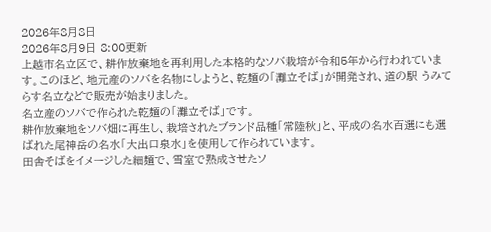2026年8月8日
2026年8月9日 8:00更新
上越市名立区で、耕作放棄地を再利用した本格的なソバ栽培が令和5年から行われています。このほど、地元産のソバを名物にしようと、乾麺の「灘立そば」が開発され、道の駅 うみてらす名立などで販売が始まりました。
名立産のソバで作られた乾麺の「灘立そば」です。
耕作放棄地をソバ畑に再生し、栽培されたブランド品種「常陸秋」と、平成の名水百選にも選ばれた尾神岳の名水「大出口泉水」を使用して作られています。
田舎そばをイメージした細麺で、雪室で熟成させたソ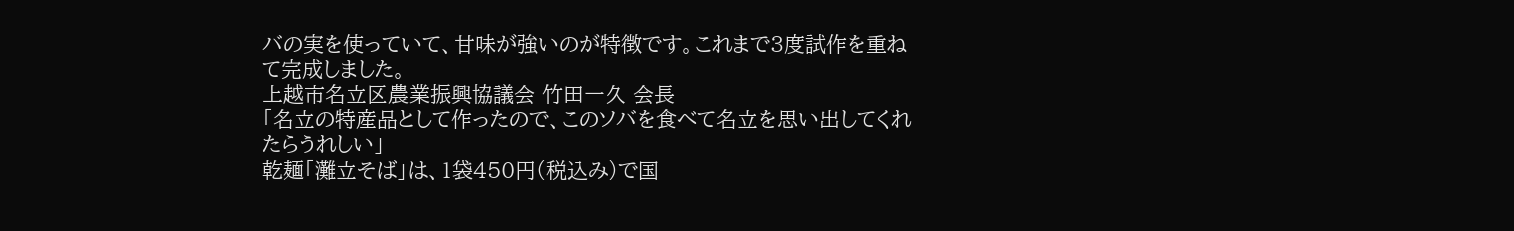バの実を使っていて、甘味が強いのが特徴です。これまで3度試作を重ねて完成しました。
上越市名立区農業振興協議会 竹田一久 会長
「名立の特産品として作ったので、このソバを食べて名立を思い出してくれたらうれしい」
乾麺「灘立そば」は、1袋450円(税込み)で国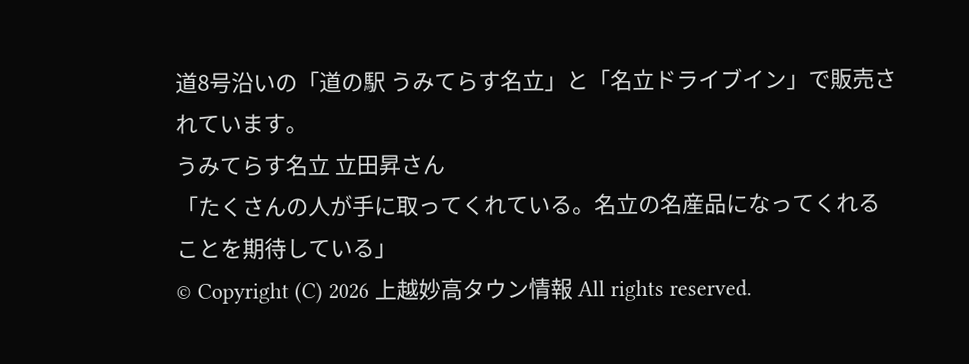道8号沿いの「道の駅 うみてらす名立」と「名立ドライブイン」で販売されています。
うみてらす名立 立田昇さん
「たくさんの人が手に取ってくれている。名立の名産品になってくれることを期待している」
© Copyright (C) 2026 上越妙高タウン情報 All rights reserved.